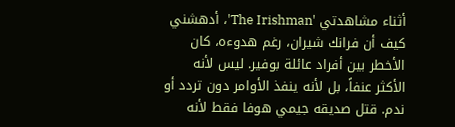أثناء مشاهدتي 'The Irishman'، أدهشني كيف أن فرانك شيران، رغم هدوءه، كان الأخطر بين أفراد عائلة بوفير. ليس لأنه الأكثر عنفاً، بل لأنه ينفذ الأوامر دون تردد أو ندم. قتل صديقه جيمي هوفا فقط لأنه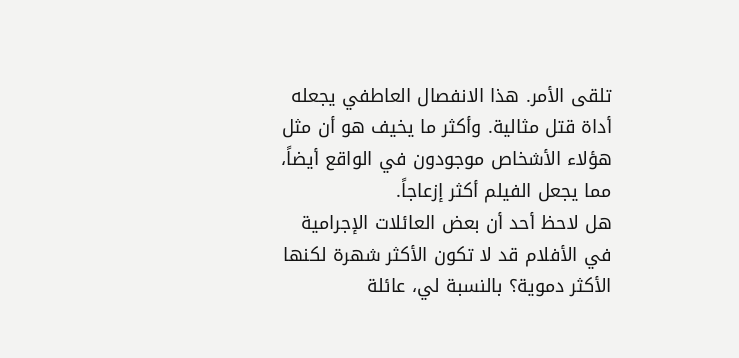تلقى الأمر. هذا الانفصال العاطفي يجعله أداة قتل مثالية. وأكثر ما يخيف هو أن مثل هؤلاء الأشخاص موجودون في الواقع أيضاً، مما يجعل الفيلم أكثر إزعاجاً.
هل لاحظ أحد أن بعض العائلات الإجرامية في الأفلام قد لا تكون الأكثر شهرة لكنها الأكثر دموية؟ بالنسبة لي، عائلة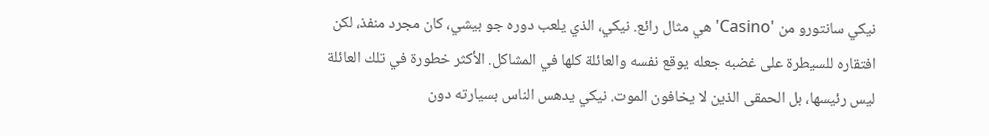نيكي سانتورو من 'Casino' هي مثال رائع. نيكي، الذي يلعب دوره جو بيشي، كان مجرد منفذ، لكن افتقاره للسيطرة على غضبه جعله يوقع نفسه والعائلة كلها في المشاكل. الأكثر خطورة في تلك العائلة ليس رئيسها، بل الحمقى الذين لا يخافون الموت. نيكي يدهس الناس بسيارته دون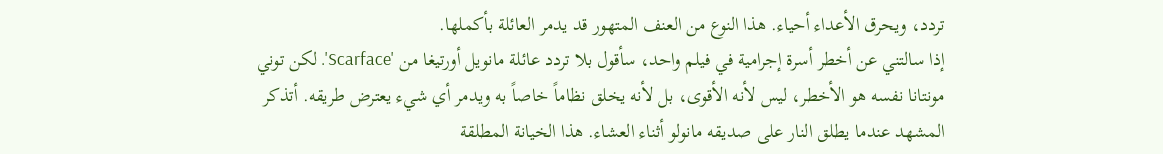تردد، ويحرق الأعداء أحياء. هذا النوع من العنف المتهور قد يدمر العائلة بأكملها.
إذا سالتني عن أخطر أسرة إجرامية في فيلم واحد، سأقول بلا تردد عائلة مانويل أورتيغا من 'Scarface'. لكن توني مونتانا نفسه هو الأخطر، ليس لأنه الأقوى، بل لأنه يخلق نظاماً خاصاً به ويدمر أي شيء يعترض طريقه. أتذكر المشهد عندما يطلق النار على صديقه مانولو أثناء العشاء. هذا الخيانة المطلقة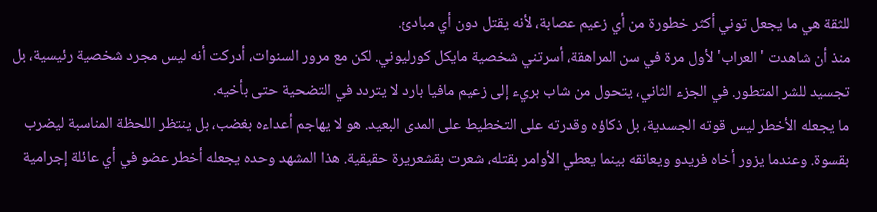للثقة هي ما يجعل توني أكثر خطورة من أي زعيم عصابة، لأنه يقتل دون أي مبادئ.
منذ أن شاهدت 'العراب' لأول مرة في سن المراهقة، أسرتني شخصية مايكل كورليوني. لكن مع مرور السنوات، أدركت أنه ليس مجرد شخصية رئيسية، بل تجسيد للشر المتطور. في الجزء الثاني، يتحول من شاب بريء إلى زعيم مافيا بارد لا يتردد في التضحية حتى بأخيه.
ما يجعله الأخطر ليس قوته الجسدية، بل ذكاؤه وقدرته على التخطيط على المدى البعيد. هو لا يهاجم أعداءه بغضب، بل ينتظر اللحظة المناسبة ليضرب بقسوة. وعندما يزور أخاه فريدو ويعانقه بينما يعطي الأوامر بقتله، شعرت بقشعريرة حقيقية. هذا المشهد وحده يجعله أخطر عضو في أي عائلة إجرامية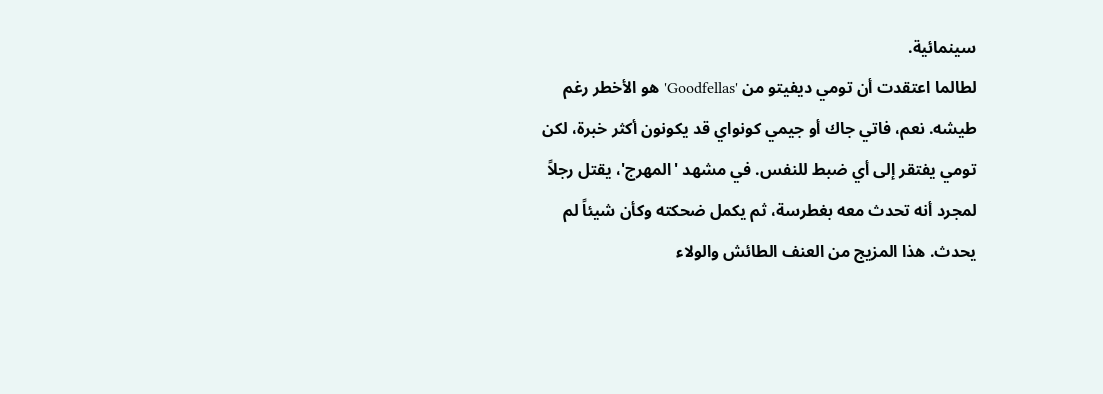سينمائية.
لطالما اعتقدت أن تومي ديفيتو من 'Goodfellas' هو الأخطر رغم طيشه. نعم، فاتي جاك أو جيمي كونواي قد يكونون أكثر خبرة، لكن تومي يفتقر إلى أي ضبط للنفس. في مشهد 'المهرج'، يقتل رجلاً لمجرد أنه تحدث معه بغطرسة، ثم يكمل ضحكته وكأن شيئاً لم يحدث. هذا المزيج من العنف الطائش والولاء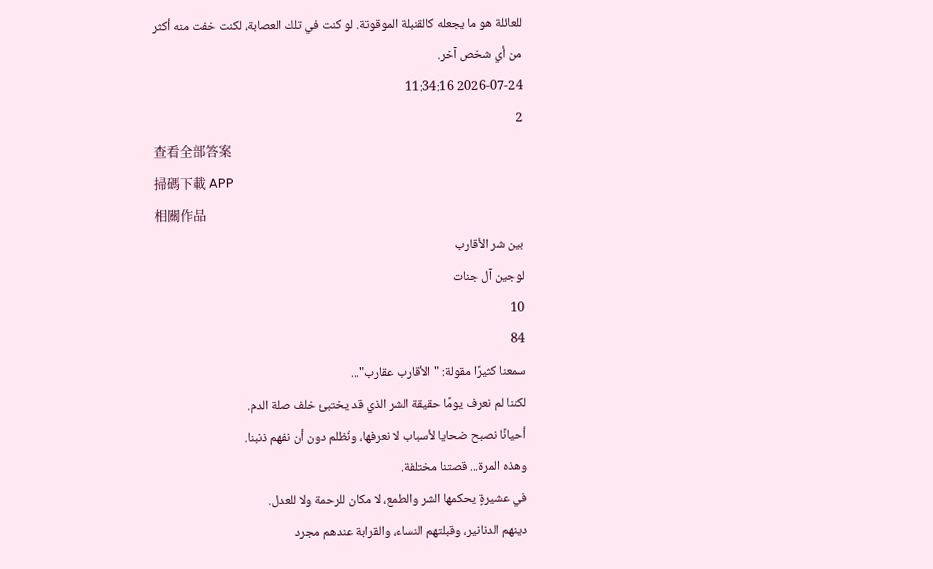للعائلة هو ما يجعله كالقنبلة الموقوتة. لو كنت في تلك العصابة، لكنت خفت منه أكثر من أي شخص آخر.
2026-07-24 11:34:16
2
查看全部答案
掃碼下載 APP
相關作品
بين شر الأقارب
لوجين آل جنات
10
84
سمعنا كثيرًا مقولة: "الأقارب عقارب"...
لكننا لم نعرف يومًا حقيقة الشر الذي قد يختبئ خلف صلة الدم.
أحيانًا نصبح ضحايا لأسباب لا نعرفها، ونُظلم دون أن نفهم ذنبنا.
وهذه المرة... قصتنا مختلفة.
في عشيرةٍ يحكمها الشر والطمع، لا مكان للرحمة ولا للعدل.
دينهم الدنانير، وقبلتهم النساء، والقرابة عندهم مجرد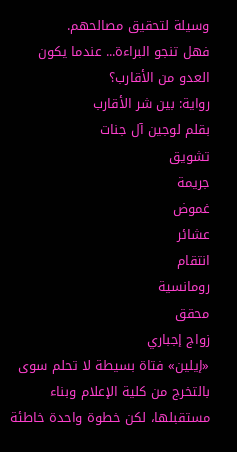وسيلة لتحقيق مصالحهم.
فهل تنجو البراءة... عندما يكون العدو من الأقارب؟
رواية: بين شر الأقارب
بقلم لوجين آل جنات
تشويق
جريمة
غموض
عشائر
انتقام
رومانسية
محقق
زواج إجباري
«إيلين» فتاة بسيطة لا تحلم سوى بالتخرج من كلية الإعلام وبناء مستقبلها، لكن خطوة واحدة خاطئة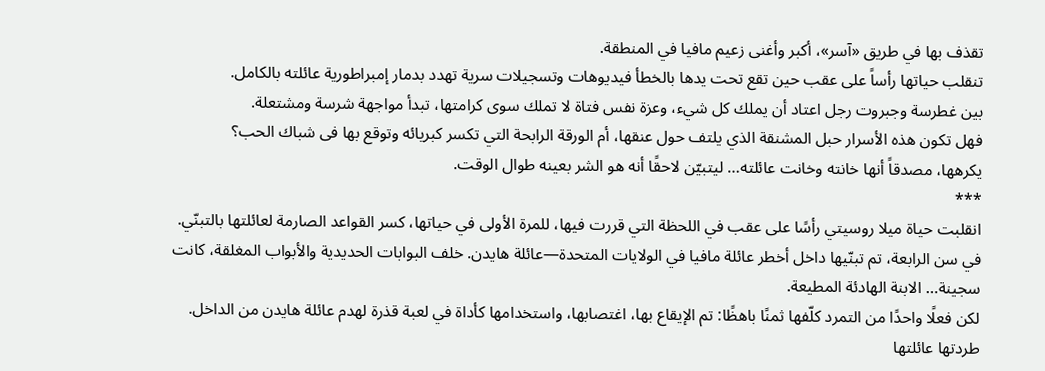تقذف بها في طريق «آسر»، أكبر وأغنى زعيم مافيا في المنطقة.
تنقلب حياتها رأساً على عقب حين تقع تحت يدها بالخطأ فيديوهات وتسجيلات سرية تهدد بدمار إمبراطورية عائلته بالكامل.
بين غطرسة وجبروت رجل اعتاد أن يملك كل شيء، وعزة نفس فتاة لا تملك سوى كرامتها، تبدأ مواجهة شرسة ومشتعلة.
فهل تكون هذه الأسرار حبل المشنقة الذي يلتف حول عنقها، أم الورقة الرابحة التي تكسر كبريائه وتوقع بها فى شباك الحب؟
يكرهها، مصدقاً أنها خانته وخانت عائلته… ليتبيّن لاحقًا أنه هو الشر بعينه طوال الوقت.
***
انقلبت حياة ميلا روسيتي رأسًا على عقب في اللحظة التي قررت فيها، للمرة الأولى في حياتها، كسر القواعد الصارمة لعائلتها بالتبنّي.
في سن الرابعة، تم تبنّيها داخل أخطر عائلة مافيا في الولايات المتحدة—عائلة هايدن. خلف البوابات الحديدية والأبواب المغلقة، كانت سجينة… الابنة الهادئة المطيعة.
لكن فعلًا واحدًا من التمرد كلّفها ثمنًا باهظًا: تم الإيقاع بها، اغتصابها، واستخدامها كأداة في لعبة قذرة لهدم عائلة هايدن من الداخل.
طردتها عائلتها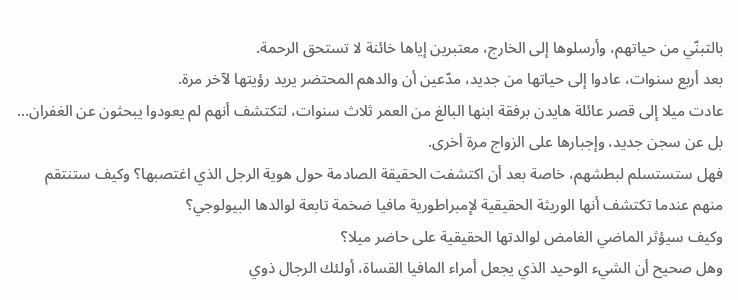بالتبنّي من حياتهم، وأرسلوها إلى الخارج، معتبرين إياها خائنة لا تستحق الرحمة.
بعد أربع سنوات، عادوا إلى حياتها من جديد، مدّعين أن والدهم المحتضر يريد رؤيتها لآخر مرة.
عادت ميلا إلى قصر عائلة هايدن برفقة ابنها البالغ من العمر ثلاث سنوات، لتكتشف أنهم لم يعودوا يبحثون عن الغفران… بل عن سجن جديد، وإجبارها على الزواج مرة أخرى.
فهل ستستسلم لبطشهم، خاصة بعد أن اكتشفت الحقيقة الصادمة حول هوية الرجل الذي اغتصبها؟ وكيف ستنتقم منهم عندما تكتشف أنها الوريثة الحقيقية لإمبراطورية مافيا ضخمة تابعة لوالدها البيولوجي؟
وكيف سيؤثر الماضي الغامض لوالدتها الحقيقية على حاضر ميلا؟
وهل صحيح أن الشيء الوحيد الذي يجعل أمراء المافيا القساة، أولئك الرجال ذوي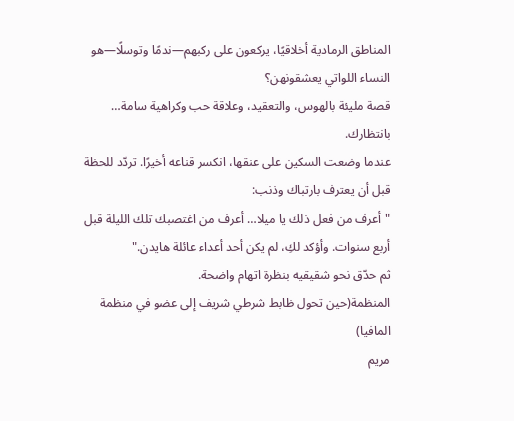المناطق الرمادية أخلاقيًا، يركعون على ركبهم—ندمًا وتوسلًا—هو النساء اللواتي يعشقونهن؟
قصة مليئة بالهوس، والتعقيد، وعلاقة حب وكراهية سامة… بانتظارك.
عندما وضعت السكين على عنقها، انكسر قناعه أخيرًا. تردّد للحظة قبل أن يعترف بارتباك وذنب:
"أعرف من فعل ذلك يا ميلا… أعرف من اغتصبك تلك الليلة قبل أربع سنوات. وأؤكد لكِ، لم يكن أحد أعداء عائلة هايدن."
ثم حدّق نحو شقيقيه بنظرة اتهام واضحة.
المنظمة(حين تحول ظابط شرطي شريف إلى عضو في منظمة المافيا)
مريم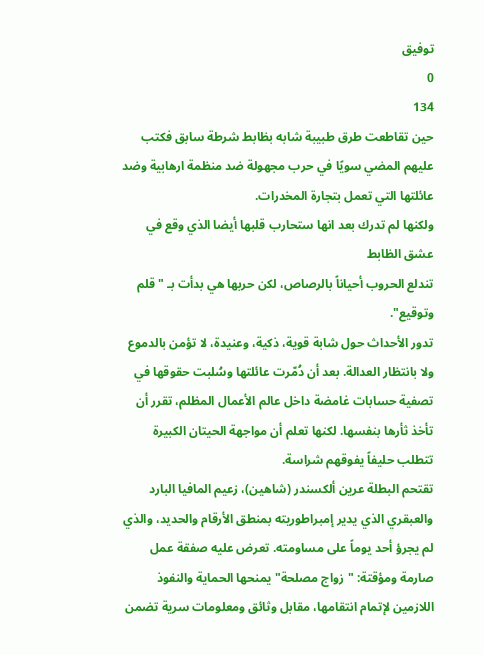توفيق
0
134
حين تقاطعت طرق طبيبة شابه بظابط شرطة سابق فكتب عليهم المضي سويًا في حرب مجهولة ضد منظمة ارهابية وضد عائلتها التي تعمل بتجارة المخدرات.
ولكنها لم تدرك بعد انها ستحارب قلبها أيضا الذي وقع في عشق الظابط
تندلع الحروب أحياناً بالرصاص، لكن حربها هي بدأت بـ "قلم وتوقيع".
تدور الأحداث حول شابة قوية، ذكية، وعنيدة، لا تؤمن بالدموع ولا بانتظار العدالة. بعد أن دُمّرت عائلتها وسُلبت حقوقها في تصفية حسابات غامضة داخل عالم الأعمال المظلم، تقرر أن تأخذ ثأرها بنفسها. لكنها تعلم أن مواجهة الحيتان الكبيرة تتطلب حليفاً يفوقهم شراسة.
تقتحم البطلة عرين ألكسندر (شاهين)، زعيم المافيا البارد والعبقري الذي يدير إمبراطوريته بمنطق الأرقام والحديد، والذي لم يجرؤ أحد يوماً على مساومته. تعرض عليه صفقة عمل صارمة ومؤقتة: "زواج مصلحة" يمنحها الحماية والنفوذ اللازمين لإتمام انتقامها، مقابل وثائق ومعلومات سرية تضمن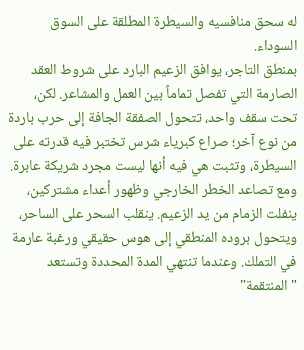له سحق منافسيه والسيطرة المطلقة على السوق السوداء.
بمنطق التاجر، يوافق الزعيم البارد على شروط العقد الصارمة التي تفصل تماماً بين العمل والمشاعر. لكن، تحت سقف واحد، تتحول الصفقة الجافة إلى حرب باردة من نوع آخر؛ صراع كبرياء شرس تختبر فيه قدرته على السيطرة، وتثبت هي فيه أنها ليست مجرد شريكة عابرة.
ومع تصاعد الخطر الخارجي وظهور أعداء مشتركين، ينفلت الزمام من يد الزعيم. ينقلب السحر على الساحر، ويتحول بروده المنطقي إلى هوس حقيقي ورغبة عارمة في التملك. وعندما تنتهي المدة المحددة وتستعد "المنتقمة"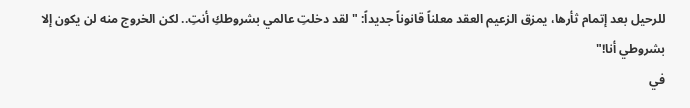للرحيل بعد إتمام ثأرها، يمزق الزعيم العقد معلناً قانوناً جديداً: "لقد دخلتِ عالمي بشروطكِ أنتِ.. لكن الخروج منه لن يكون إلا بشروطي أنا!"
في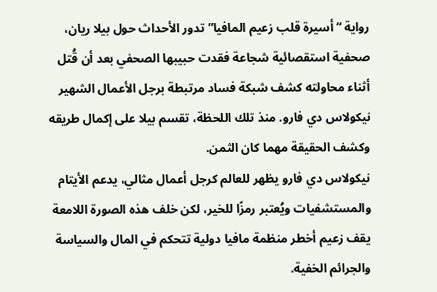رواية “أسيرة قلب زعيم المافيا” تدور الأحداث حول بيلا ريان، صحفية استقصائية شجاعة فقدت حبيبها الصحفي بعد أن قُتل أثناء محاولته كشف شبكة فساد مرتبطة برجل الأعمال الشهير نيكولاس دي فارو. منذ تلك اللحظة، تقسم بيلا على إكمال طريقه وكشف الحقيقة مهما كان الثمن.
نيكولاس دي فارو يظهر للعالم كرجل أعمال مثالي، يدعم الأيتام والمستشفيات ويُعتبر رمزًا للخير، لكن خلف هذه الصورة اللامعة يقف زعيم أخطر منظمة مافيا دولية تتحكم في المال والسياسة والجرائم الخفية.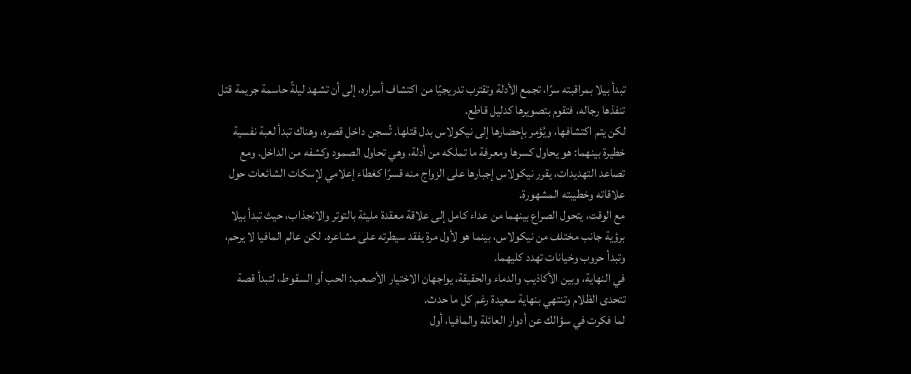تبدأ بيلا بمراقبته سرًا، تجمع الأدلة وتقترب تدريجيًا من اكتشاف أسراره، إلى أن تشهد ليلةً حاسمة جريمة قتل تنفذها رجاله، فتقوم بتصويرها كدليل قاطع.
لكن يتم اكتشافها، ويُؤمر بإحضارها إلى نيكولاس بدل قتلها. تُسجن داخل قصره، وهناك تبدأ لعبة نفسية خطيرة بينهما: هو يحاول كسرها ومعرفة ما تملكه من أدلة، وهي تحاول الصمود وكشفه من الداخل. ومع تصاعد التهديدات، يقرر نيكولاس إجبارها على الزواج منه قسرًا كغطاء إعلامي لإسكات الشائعات حول علاقاته وخطيبته المشهورة.
مع الوقت، يتحول الصراع بينهما من عداء كامل إلى علاقة معقدة مليئة بالتوتر والانجذاب، حيث تبدأ بيلا برؤية جانب مختلف من نيكولاس، بينما هو لأول مرة يفقد سيطرته على مشاعره. لكن عالم المافيا لا يرحم، وتبدأ حروب وخيانات تهدد كليهما.
في النهاية، وبين الأكاذيب والدماء والحقيقة، يواجهان الاختيار الأصعب: الحب أو السقوط، لتبدأ قصة تتحدى الظلام وتنتهي بنهاية سعيدة رغم كل ما حدث.
لما فكرت في سؤالك عن أدوار العائلة والمافيا، أول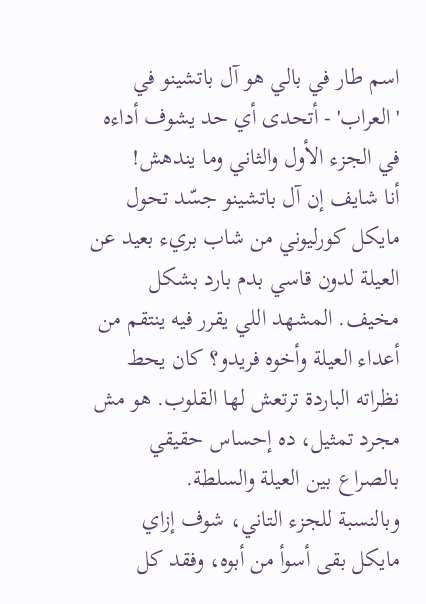اسم طار في بالي هو آل باتشينو في 'العراب' - أتحدى أي حد يشوف أداءه في الجزء الأول والثاني وما يندهش!
أنا شايف إن آل باتشينو جسّد تحول مايكل كورليوني من شاب بريء بعيد عن العيلة لدون قاسي بدم بارد بشكل مخيف. المشهد اللي يقرر فيه ينتقم من أعداء العيلة وأخوه فريدو؟ كان يحط نظراته الباردة ترتعش لها القلوب. هو مش مجرد تمثيل، ده إحساس حقيقي بالصراع بين العيلة والسلطة.
وبالنسبة للجزء التاني، شوف إزاي مايكل بقى أسوأ من أبوه، وفقد كل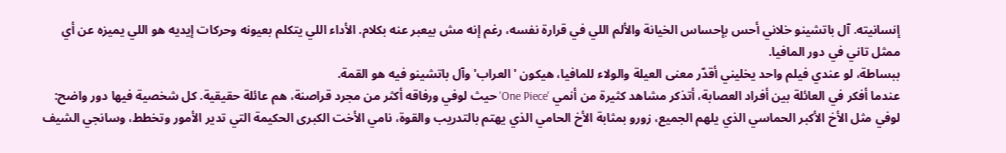إنسانيته. آل باتشينو خلاني أحس بإحساس الخيانة والألم اللي في قرارة نفسه، رغم إنه مش بيعبر عنه بكلام. الأداء اللي يتكلم بعيونه وحركات إيديه هو اللي يميزه عن أي ممثل تاني في دور المافيا.
ببساطة، لو عندي فيلم واحد يخليني أقدّر معنى العيلة والولاء للمافيا، هيكون 'العراب' وآل باتشينو فيه هو القمة.
عندما أفكر في العائلة بين أفراد العصابة، أتذكر مشاهد كثيرة من أنمي 'One Piece' حيث لوفي ورفاقه أكثر من مجرد قراصنة، هم عائلة حقيقية. كل شخصية فيها دور واضح: لوفي مثل الأخ الأكبر الحماسي الذي يلهم الجميع، زورو بمثابة الأخ الحامي الذي يهتم بالتدريب والقوة، نامي الأخت الكبرى الحكيمة التي تدير الأمور وتخطط، وسانجي الشيف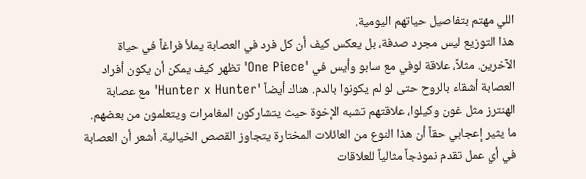اللي مهتم بتفاصيل حياتهم اليومية.
هذا التوزيع ليس مجرد صدفة، بل يعكس كيف أن كل فرد في العصابة يملأ فراغاً في حياة الآخرين. مثلاً، علاقة لوفي مع سابو وأيس في 'One Piece' تظهر كيف يمكن أن يكون أفراد العصابة أشقاء بالروح حتى لو لم يكونوا بالدم. هناك أيضاً 'Hunter x Hunter' مع عصابة الهنترز مثل غون وكيلوا، علاقتهم تشبه الإخوة حيث يتشاركون المغامرات ويتعلمون من بعضهم.
ما يثير إعجابي حقاً أن هذا النوع من العائلات المختارة يتجاوز القصص الخيالية. أشعر أن العصابة في أي عمل تقدم نموذجاً مثالياً للعلاقات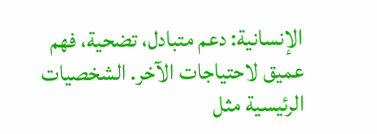الإنسانية: دعم متبادل، تضحية، فهم عميق لاحتياجات الآخر. الشخصيات الرئيسية مثل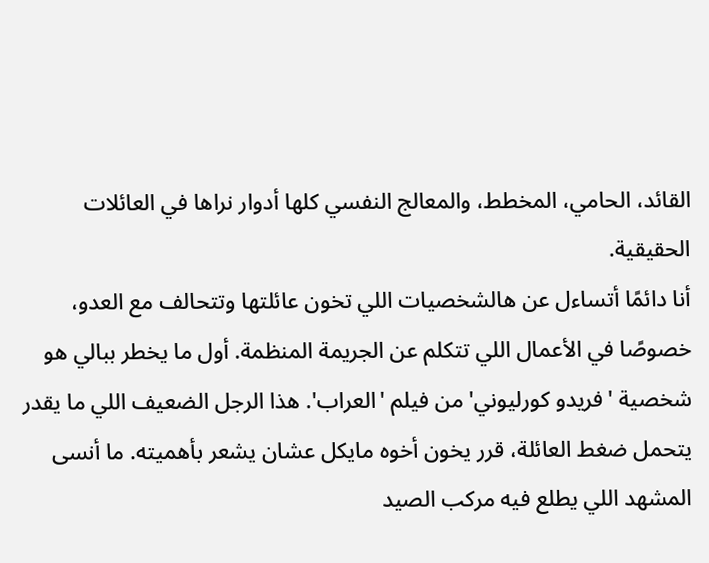القائد، الحامي، المخطط، والمعالج النفسي كلها أدوار نراها في العائلات الحقيقية.
أنا دائمًا أتساءل عن هالشخصيات اللي تخون عائلتها وتتحالف مع العدو، خصوصًا في الأعمال اللي تتكلم عن الجريمة المنظمة. أول ما يخطر ببالي هو شخصية 'فريدو كورليوني' من فيلم 'العراب'. هذا الرجل الضعيف اللي ما يقدر يتحمل ضغط العائلة، قرر يخون أخوه مايكل عشان يشعر بأهميته. ما أنسى المشهد اللي يطلع فيه مركب الصيد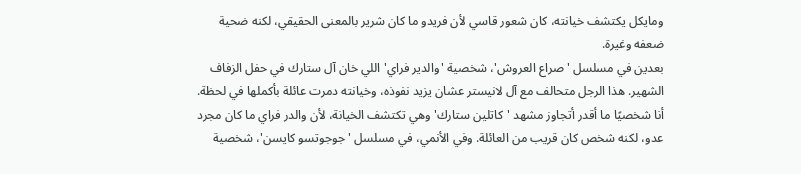ومايكل يكتشف خيانته، كان شعور قاسي لأن فريدو ما كان شرير بالمعنى الحقيقي، لكنه ضحية ضعفه وغيرة.
بعدين في مسلسل 'صراع العروش'، شخصية 'والدير فراي' اللي خان آل ستارك في حفل الزفاف الشهير. هذا الرجل متحالف مع آل لانيستر عشان يزيد نفوذه، وخيانته دمرت عائلة بأكملها في لحظة. أنا شخصيًا ما أقدر أتجاوز مشهد 'كاتلين ستارك' وهي تكتشف الخيانة، لأن والدر فراي ما كان مجرد عدو، لكنه شخص كان قريب من العائلة. وفي الأنمي، في مسلسل 'جوجوتسو كايسن'، شخصية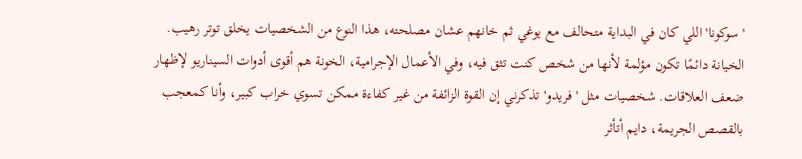'سوكونا' اللي كان في البداية متحالف مع يوغي ثم خانهم عشان مصلحته، هذا النوع من الشخصيات يخلق توتر رهيب.
الخيانة دائمًا تكون مؤلمة لأنها من شخص كنت تثق فيه، وفي الأعمال الإجرامية، الخونة هم أقوى أدوات السيناريو لإظهار ضعف العلاقات. شخصيات مثل 'فريدو' تذكرني إن القوة الزائفة من غير كفاءة ممكن تسوي خراب كبير، وأنا كمعجب بالقصص الجريمة، دايم أتأثر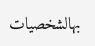بهالشخصيات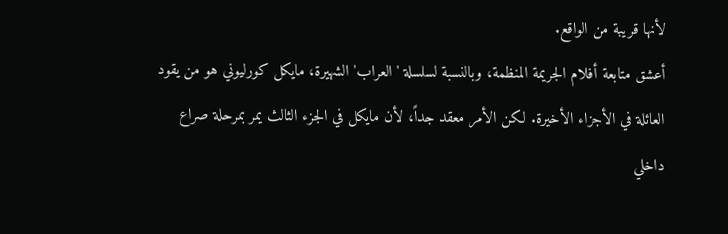لأنها قريبة من الواقع.
أعشق متابعة أفلام الجريمة المنظمة، وبالنسبة لسلسلة 'العراب' الشهيرة، مايكل كورليوني هو من يقود العائلة في الأجزاء الأخيرة. لكن الأمر معقد جداً، لأن مايكل في الجزء الثالث يمر بمرحلة صراع داخلي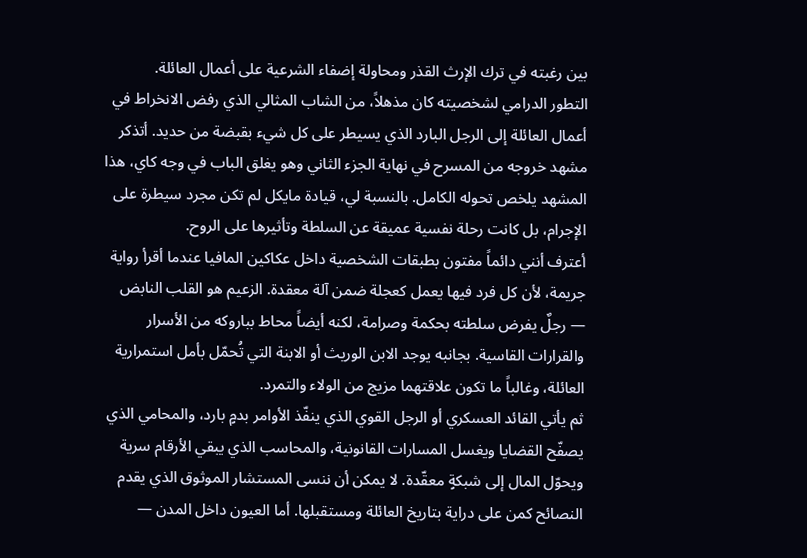بين رغبته في ترك الإرث القذر ومحاولة إضفاء الشرعية على أعمال العائلة.
التطور الدرامي لشخصيته كان مذهلاً، من الشاب المثالي الذي رفض الانخراط في أعمال العائلة إلى الرجل البارد الذي يسيطر على كل شيء بقبضة من حديد. أتذكر مشهد خروجه من المسرح في نهاية الجزء الثاني وهو يغلق الباب في وجه كاي، هذا المشهد يلخص تحوله الكامل. بالنسبة لي، قيادة مايكل لم تكن مجرد سيطرة على الإجرام، بل كانت رحلة نفسية عميقة عن السلطة وتأثيرها على الروح.
أعترف أنني دائماً مفتون بطبقات الشخصية داخل عكاكين المافيا عندما أقرأ رواية جريمة، لأن كل فرد فيها يعمل كعجلة ضمن آلة معقدة. الزعيم هو القلب النابض — رجلٌ يفرض سلطته بحكمة وصرامة، لكنه أيضاً محاط بباروكه من الأسرار والقرارات القاسية. بجانبه يوجد الابن الوريث أو الابنة التي تُحمّل بأمل استمرارية العائلة، وغالباً ما تكون علاقتهما مزيج من الولاء والتمرد.
ثم يأتي القائد العسكري أو الرجل القوي الذي ينفّذ الأوامر بدمٍ بارد، والمحامي الذي يصفّح القضايا ويغسل المسارات القانونية، والمحاسب الذي يبقي الأرقام سرية ويحوّل المال إلى شبكةٍ معقّدة. لا يمكن أن ننسى المستشار الموثوق الذي يقدم النصائح كمن على دراية بتاريخ العائلة ومستقبلها. أما العيون داخل المدن —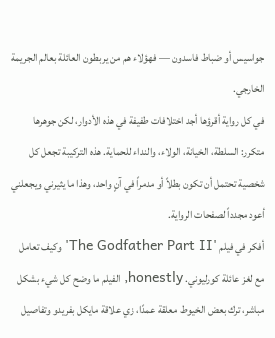جواسيس أو ضباط فاسدون — فهؤلاء هم من يربطون العائلة بعالم الجريمة الخارجي.
في كل رواية أقرؤها أجد اختلافات طفيفة في هذه الأدوار، لكن جوهرها متكرر: السلطة، الخيانة، الولاء، والنداء للحماية. هذه التركيبة تجعل كل شخصية تحتمل أن تكون بطلاً أو مدمراً في آنٍ واحد، وهذا ما يثيرني ويجعلني أعود مجدداً لصفحات الرواية.
أفكر في فيلم 'The Godfather Part II' وكيف تعامل مع لغز عائلة كورليوني. honestly, الفيلم ما وضح كل شيء بشكل مباشر، ترك بعض الخيوط معلقة عمدًا، زي علاقة مايكل بفريدو وتفاصيل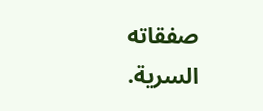صفقاته السرية.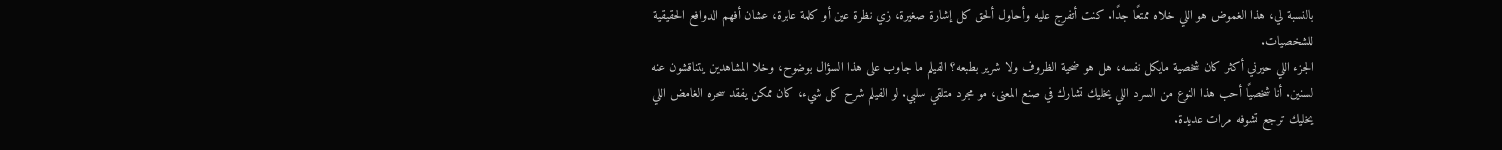بالنسبة لي، هذا الغموض هو اللي خلاه ممتعًا جدًا. كنت أتفرج عليه وأحاول ألحق كل إشارة صغيرة، زي نظرة عين أو كلمة عابرة، عشان أفهم الدوافع الحقيقية للشخصيات.
الجزء اللي حيرني أكثر كان شخصية مايكل نفسه، هل هو ضحية الظروف ولا شرير بطبعه؟ الفيلم ما جاوب على هذا السؤال بوضوح، وخلا المشاهدين يتناقشون عنه لسنين. أنا شخصيًا أحب هذا النوع من السرد اللي يخليك تشارك في صنع المعنى، مو مجرد متلقي سلبي. لو الفيلم شرح كل شيء، كان ممكن يفقد سحره الغامض اللي يخليك ترجع تشوفه مرات عديدة.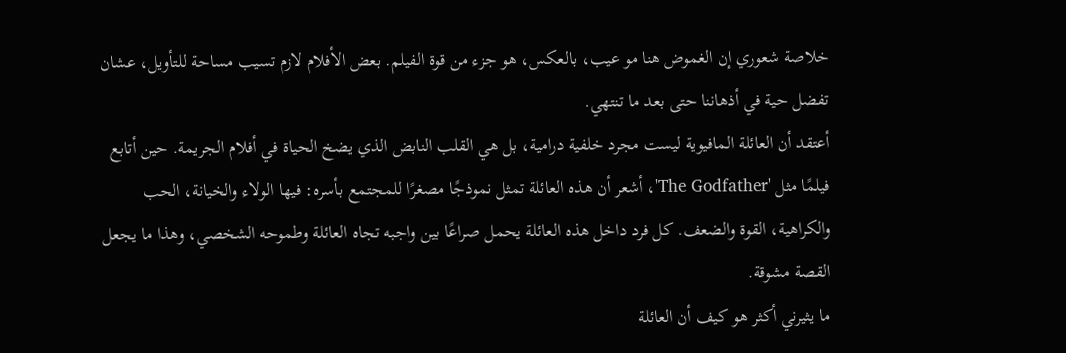خلاصة شعوري إن الغموض هنا مو عيب، بالعكس، هو جزء من قوة الفيلم. بعض الأفلام لازم تسيب مساحة للتأويل، عشان تفضل حية في أذهاننا حتى بعد ما تنتهي.
أعتقد أن العائلة المافيوية ليست مجرد خلفية درامية، بل هي القلب النابض الذي يضخ الحياة في أفلام الجريمة. حين أتابع فيلمًا مثل 'The Godfather'، أشعر أن هذه العائلة تمثل نموذجًا مصغرًا للمجتمع بأسره: فيها الولاء والخيانة، الحب والكراهية، القوة والضعف. كل فرد داخل هذه العائلة يحمل صراعًا بين واجبه تجاه العائلة وطموحه الشخصي، وهذا ما يجعل القصة مشوقة.
ما يثيرني أكثر هو كيف أن العائلة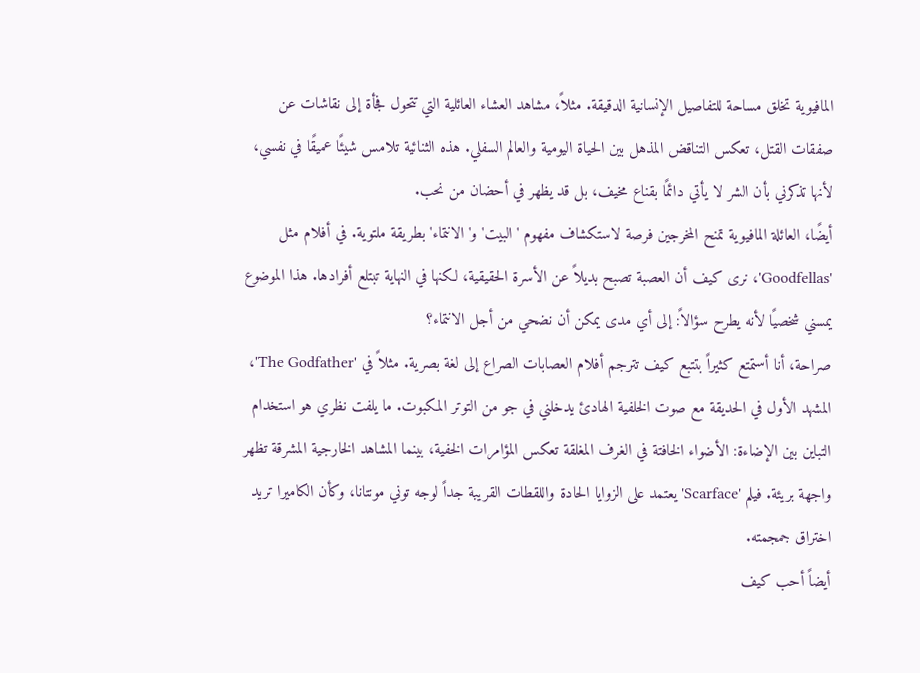المافيوية تخلق مساحة للتفاصيل الإنسانية الدقيقة. مثلاً، مشاهد العشاء العائلية التي تتحول فجأة إلى نقاشات عن صفقات القتل، تعكس التناقض المذهل بين الحياة اليومية والعالم السفلي. هذه الثنائية تلامس شيئًا عميقًا في نفسي، لأنها تذكرني بأن الشر لا يأتي دائمًا بقناع مخيف، بل قد يظهر في أحضان من نحب.
أيضًا، العائلة المافيوية تمنح المخرجين فرصة لاستكشاف مفهوم 'البيت' و'الانتماء' بطريقة ملتوية. في أفلام مثل 'Goodfellas'، نرى كيف أن العصبة تصبح بديلاً عن الأسرة الحقيقية، لكنها في النهاية تبتلع أفرادها. هذا الموضوع يمسني شخصيًا لأنه يطرح سؤالاً: إلى أي مدى يمكن أن نضحي من أجل الانتماء؟
صراحة، أنا أستمتع كثيراً بتتبع كيف تترجم أفلام العصابات الصراع إلى لغة بصرية. مثلاً في 'The Godfather'، المشهد الأول في الحديقة مع صوت الخلفية الهادئ يدخلني في جو من التوتر المكبوت. ما يلفت نظري هو استخدام التباين بين الإضاءة: الأضواء الخافتة في الغرف المغلقة تعكس المؤامرات الخفية، بينما المشاهد الخارجية المشرقة تظهر واجهة بريئة. فيلم 'Scarface' يعتمد على الزوايا الحادة واللقطات القريبة جداً لوجه توني مونتانا، وكأن الكاميرا تريد اختراق جمجمته.
أيضاً أحب كيف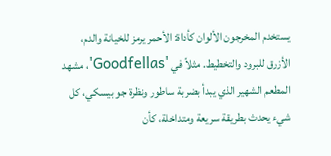يستخدم المخرجون الألوان كأداة: الأحمر يرمز للخيانة والدم، الأزرق للبرود والتخطيط. مثلاً في 'Goodfellas'، مشهد المطعم الشهير الذي يبدأ بضربة ساطور ونظرة جو بيسكي، كل شيء يحدث بطريقة سريعة ومتداخلة، كأن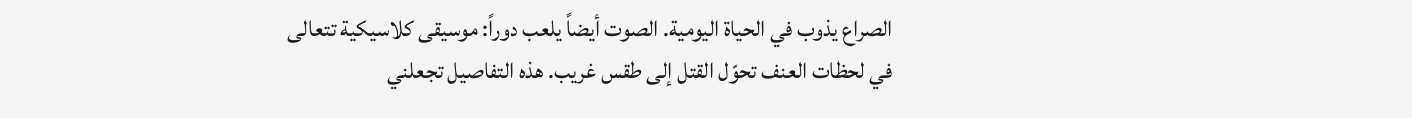الصراع يذوب في الحياة اليومية. الصوت أيضاً يلعب دوراً: موسيقى كلاسيكية تتعالى في لحظات العنف تحوّل القتل إلى طقس غريب. هذه التفاصيل تجعلني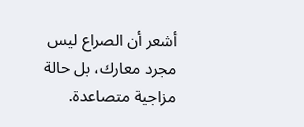أشعر أن الصراع ليس مجرد معارك، بل حالة مزاجية متصاعدة.